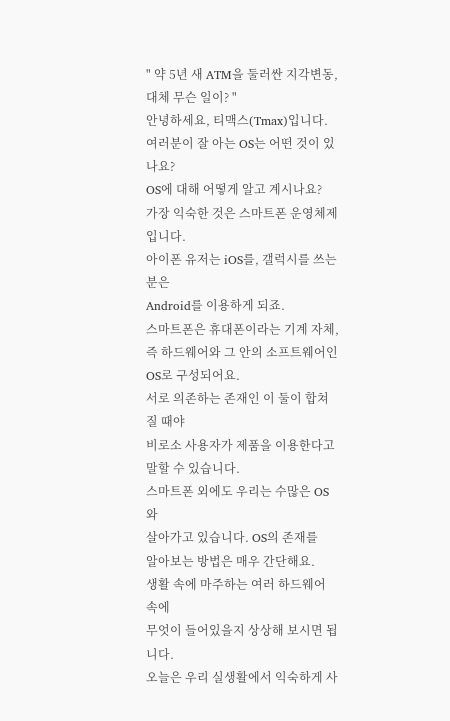" 약 5년 새 ATM을 둘러싼 지각변동,
대체 무슨 일이? "
안녕하세요, 티맥스(Tmax)입니다.
여러분이 잘 아는 OS는 어떤 것이 있나요?
OS에 대해 어떻게 알고 계시나요?
가장 익숙한 것은 스마트폰 운영체제입니다.
아이폰 유저는 iOS를, 갤럭시를 쓰는 분은
Android를 이용하게 되죠.
스마트폰은 휴대폰이라는 기계 자체,
즉 하드웨어와 그 안의 소프트웨어인 OS로 구성되어요.
서로 의존하는 존재인 이 둘이 합쳐질 때야
비로소 사용자가 제품을 이용한다고 말할 수 있습니다.
스마트폰 외에도 우리는 수많은 OS와
살아가고 있습니다. OS의 존재를
알아보는 방법은 매우 간단해요.
생활 속에 마주하는 여러 하드웨어 속에
무엇이 들어있을지 상상해 보시면 됩니다.
오늘은 우리 실생활에서 익숙하게 사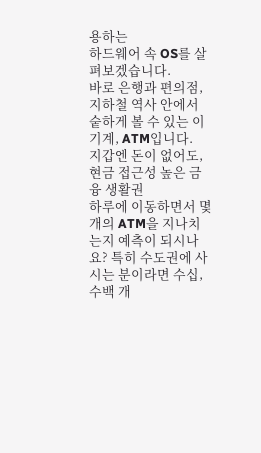용하는
하드웨어 속 OS를 살펴보겠습니다.
바로 은행과 편의점, 지하철 역사 안에서
숱하게 볼 수 있는 이 기계, ATM입니다.
지갑엔 돈이 없어도, 현금 접근성 높은 금융 생활권
하루에 이동하면서 몇 개의 ATM을 지나치는지 예측이 되시나요? 특히 수도권에 사시는 분이라면 수십, 수백 개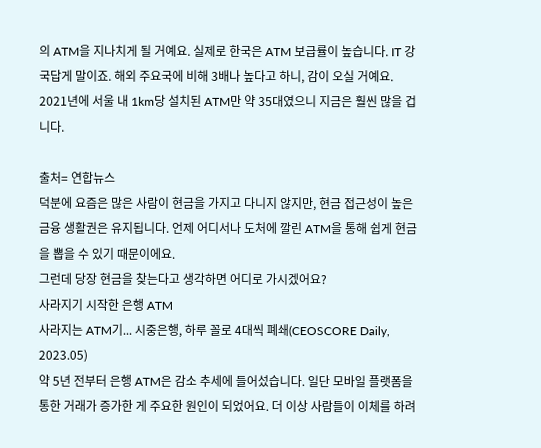의 ATM을 지나치게 될 거예요. 실제로 한국은 ATM 보급률이 높습니다. IT 강국답게 말이죠. 해외 주요국에 비해 3배나 높다고 하니, 감이 오실 거예요. 2021년에 서울 내 1km당 설치된 ATM만 약 35대였으니 지금은 훨씬 많을 겁니다.

출처= 연합뉴스
덕분에 요즘은 많은 사람이 현금을 가지고 다니지 않지만, 현금 접근성이 높은 금융 생활권은 유지됩니다. 언제 어디서나 도처에 깔린 ATM을 통해 쉽게 현금을 뽑을 수 있기 때문이에요.
그런데 당장 현금을 찾는다고 생각하면 어디로 가시겠어요?
사라지기 시작한 은행 ATM
사라지는 ATM기... 시중은행, 하루 꼴로 4대씩 폐쇄(CEOSCORE Daily, 2023.05)
약 5년 전부터 은행 ATM은 감소 추세에 들어섰습니다. 일단 모바일 플랫폼을 통한 거래가 증가한 게 주요한 원인이 되었어요. 더 이상 사람들이 이체를 하려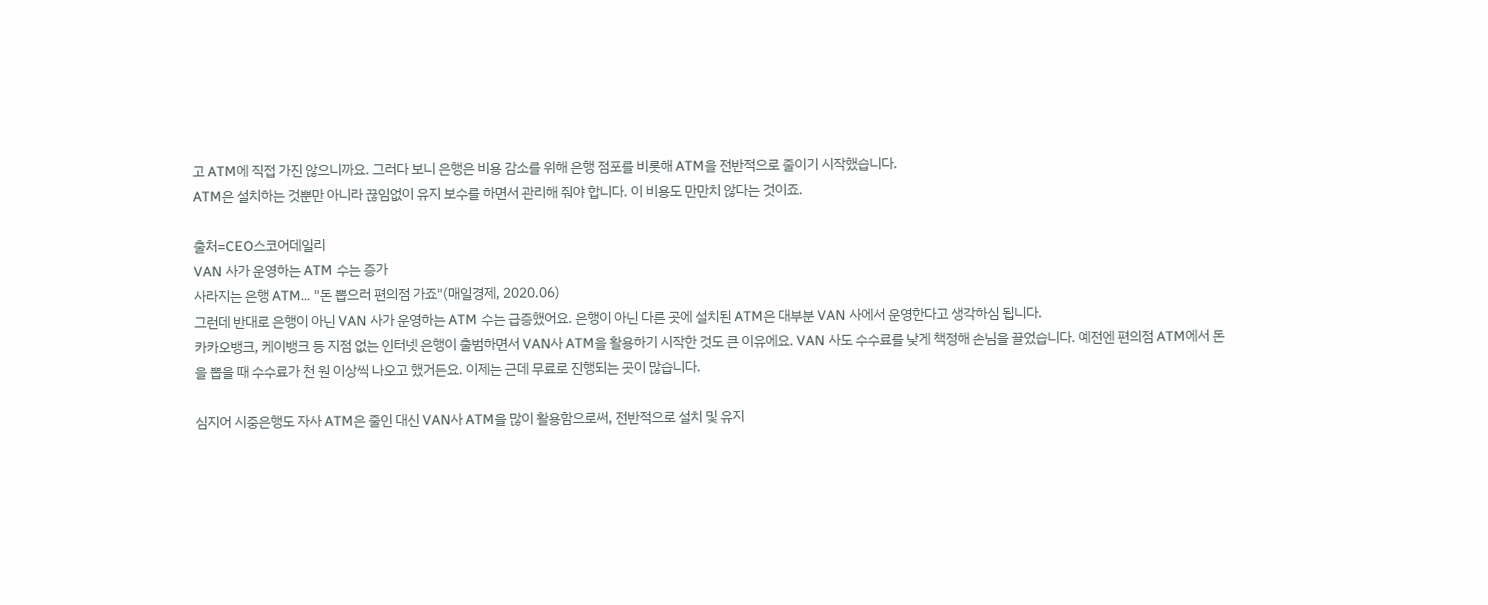고 ATM에 직접 가진 않으니까요. 그러다 보니 은행은 비용 감소를 위해 은행 점포를 비롯해 ATM을 전반적으로 줄이기 시작했습니다.
ATM은 설치하는 것뿐만 아니라 끊임없이 유지 보수를 하면서 관리해 줘야 합니다. 이 비용도 만만치 않다는 것이죠.

출처=CEO스코어데일리
VAN 사가 운영하는 ATM 수는 증가
사라지는 은행 ATM... "돈 뽑으러 편의점 가죠"(매일경제, 2020.06)
그런데 반대로 은행이 아닌 VAN 사가 운영하는 ATM 수는 급증했어요. 은행이 아닌 다른 곳에 설치된 ATM은 대부분 VAN 사에서 운영한다고 생각하심 됩니다.
카카오뱅크, 케이뱅크 등 지점 없는 인터넷 은행이 출범하면서 VAN사 ATM을 활용하기 시작한 것도 큰 이유에요. VAN 사도 수수료를 낮게 책정해 손님을 끌었습니다. 예전엔 편의점 ATM에서 돈을 뽑을 때 수수료가 천 원 이상씩 나오고 했거든요. 이제는 근데 무료로 진행되는 곳이 많습니다.

심지어 시중은행도 자사 ATM은 줄인 대신 VAN사 ATM을 많이 활용함으로써, 전반적으로 설치 및 유지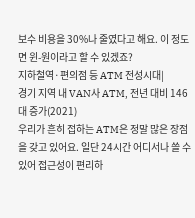보수 비용을 30%나 줄였다고 해요. 이 정도면 윈-원이라고 할 수 있겠죠?
지하철역·편의점 등 ATM 전성시대|
경기 지역 내 VAN사 ATM, 전년 대비 146대 증가(2021)
우리가 흔히 접하는 ATM은 정말 많은 장점을 갖고 있어요. 일단 24시간 어디서나 쓸 수 있어 접근성이 편리하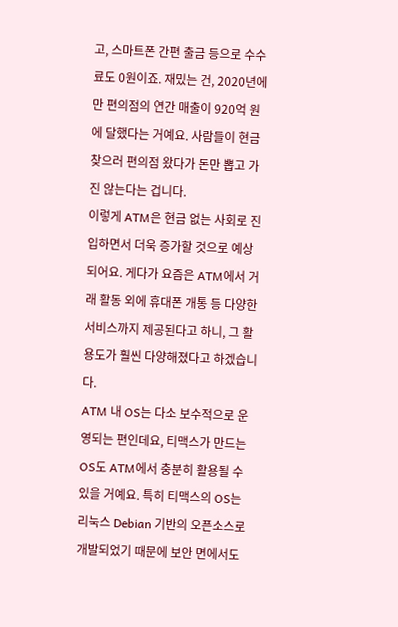고, 스마트폰 간편 출금 등으로 수수료도 0원이죠. 재밌는 건, 2020년에만 편의점의 연간 매출이 920억 원에 달했다는 거예요. 사람들이 현금 찾으러 편의점 왔다가 돈만 뽑고 가진 않는다는 겁니다.
이렇게 ATM은 현금 없는 사회로 진입하면서 더욱 증가할 것으로 예상되어요. 게다가 요즘은 ATM에서 거래 활동 외에 휴대폰 개통 등 다양한 서비스까지 제공된다고 하니, 그 활용도가 훨씬 다양해졌다고 하겠습니다.
ATM 내 OS는 다소 보수적으로 운영되는 편인데요, 티맥스가 만드는 OS도 ATM에서 충분히 활용될 수 있을 거예요. 특히 티맥스의 OS는 리눅스 Debian 기반의 오픈소스로 개발되었기 때문에 보안 면에서도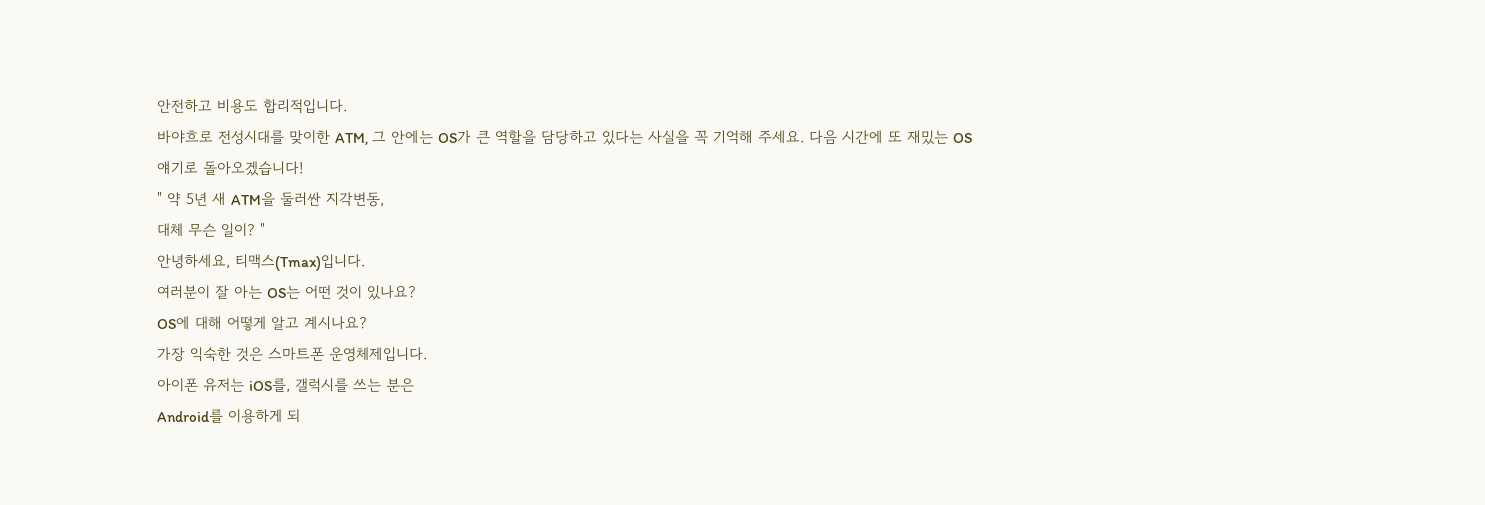안전하고 비용도 합리적입니다.
바야흐로 전성시대를 맞이한 ATM, 그 안에는 OS가 큰 역할을 담당하고 있다는 사실을 꼭 기억해 주세요. 다음 시간에 또 재밌는 OS 얘기로 돌아오겠습니다!
" 약 5년 새 ATM을 둘러싼 지각변동,
대체 무슨 일이? "
안녕하세요, 티맥스(Tmax)입니다.
여러분이 잘 아는 OS는 어떤 것이 있나요?
OS에 대해 어떻게 알고 계시나요?
가장 익숙한 것은 스마트폰 운영체제입니다.
아이폰 유저는 iOS를, 갤럭시를 쓰는 분은
Android를 이용하게 되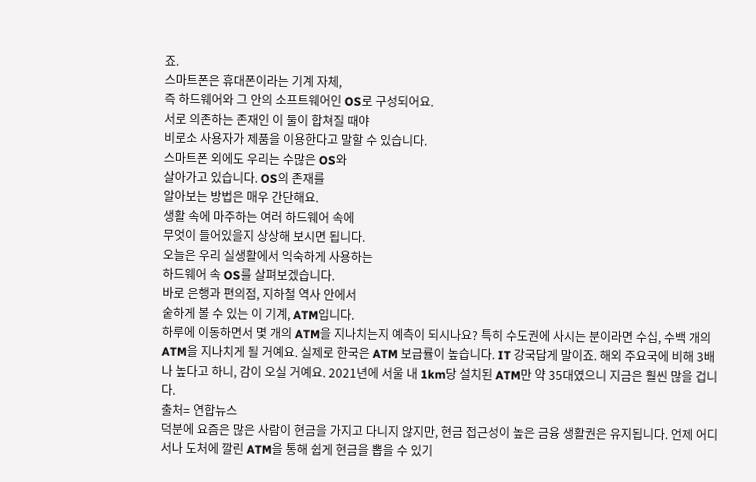죠.
스마트폰은 휴대폰이라는 기계 자체,
즉 하드웨어와 그 안의 소프트웨어인 OS로 구성되어요.
서로 의존하는 존재인 이 둘이 합쳐질 때야
비로소 사용자가 제품을 이용한다고 말할 수 있습니다.
스마트폰 외에도 우리는 수많은 OS와
살아가고 있습니다. OS의 존재를
알아보는 방법은 매우 간단해요.
생활 속에 마주하는 여러 하드웨어 속에
무엇이 들어있을지 상상해 보시면 됩니다.
오늘은 우리 실생활에서 익숙하게 사용하는
하드웨어 속 OS를 살펴보겠습니다.
바로 은행과 편의점, 지하철 역사 안에서
숱하게 볼 수 있는 이 기계, ATM입니다.
하루에 이동하면서 몇 개의 ATM을 지나치는지 예측이 되시나요? 특히 수도권에 사시는 분이라면 수십, 수백 개의 ATM을 지나치게 될 거예요. 실제로 한국은 ATM 보급률이 높습니다. IT 강국답게 말이죠. 해외 주요국에 비해 3배나 높다고 하니, 감이 오실 거예요. 2021년에 서울 내 1km당 설치된 ATM만 약 35대였으니 지금은 훨씬 많을 겁니다.
출처= 연합뉴스
덕분에 요즘은 많은 사람이 현금을 가지고 다니지 않지만, 현금 접근성이 높은 금융 생활권은 유지됩니다. 언제 어디서나 도처에 깔린 ATM을 통해 쉽게 현금을 뽑을 수 있기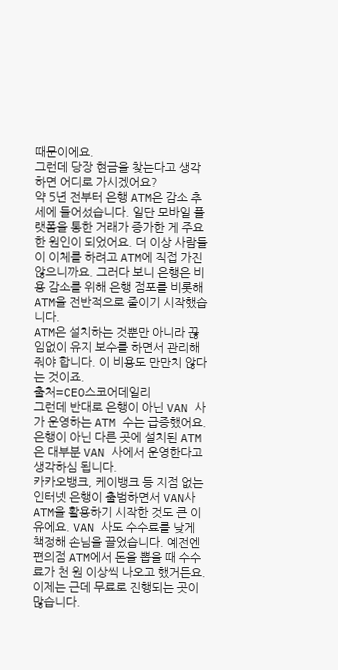때문이에요.
그런데 당장 현금을 찾는다고 생각하면 어디로 가시겠어요?
약 5년 전부터 은행 ATM은 감소 추세에 들어섰습니다. 일단 모바일 플랫폼을 통한 거래가 증가한 게 주요한 원인이 되었어요. 더 이상 사람들이 이체를 하려고 ATM에 직접 가진 않으니까요. 그러다 보니 은행은 비용 감소를 위해 은행 점포를 비롯해 ATM을 전반적으로 줄이기 시작했습니다.
ATM은 설치하는 것뿐만 아니라 끊임없이 유지 보수를 하면서 관리해 줘야 합니다. 이 비용도 만만치 않다는 것이죠.
출처=CEO스코어데일리
그런데 반대로 은행이 아닌 VAN 사가 운영하는 ATM 수는 급증했어요. 은행이 아닌 다른 곳에 설치된 ATM은 대부분 VAN 사에서 운영한다고 생각하심 됩니다.
카카오뱅크, 케이뱅크 등 지점 없는 인터넷 은행이 출범하면서 VAN사 ATM을 활용하기 시작한 것도 큰 이유에요. VAN 사도 수수료를 낮게 책정해 손님을 끌었습니다. 예전엔 편의점 ATM에서 돈을 뽑을 때 수수료가 천 원 이상씩 나오고 했거든요. 이제는 근데 무료로 진행되는 곳이 많습니다.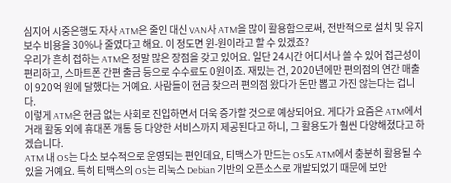심지어 시중은행도 자사 ATM은 줄인 대신 VAN사 ATM을 많이 활용함으로써, 전반적으로 설치 및 유지 보수 비용을 30%나 줄였다고 해요. 이 정도면 윈-원이라고 할 수 있겠죠?
우리가 흔히 접하는 ATM은 정말 많은 장점을 갖고 있어요. 일단 24시간 어디서나 쓸 수 있어 접근성이 편리하고, 스마트폰 간편 출금 등으로 수수료도 0원이죠. 재밌는 건, 2020년에만 편의점의 연간 매출이 920억 원에 달했다는 거예요. 사람들이 현금 찾으러 편의점 왔다가 돈만 뽑고 가진 않는다는 겁니다.
이렇게 ATM은 현금 없는 사회로 진입하면서 더욱 증가할 것으로 예상되어요. 게다가 요즘은 ATM에서 거래 활동 외에 휴대폰 개통 등 다양한 서비스까지 제공된다고 하니, 그 활용도가 훨씬 다양해졌다고 하겠습니다.
ATM 내 OS는 다소 보수적으로 운영되는 편인데요, 티맥스가 만드는 OS도 ATM에서 충분히 활용될 수 있을 거예요. 특히 티맥스의 OS는 리눅스 Debian 기반의 오픈소스로 개발되었기 때문에 보안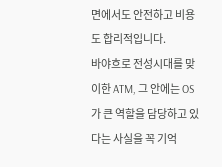면에서도 안전하고 비용도 합리적입니다.
바야흐로 전성시대를 맞이한 ATM, 그 안에는 OS가 큰 역할을 담당하고 있다는 사실을 꼭 기억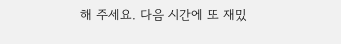해 주세요. 다음 시간에 또 재밌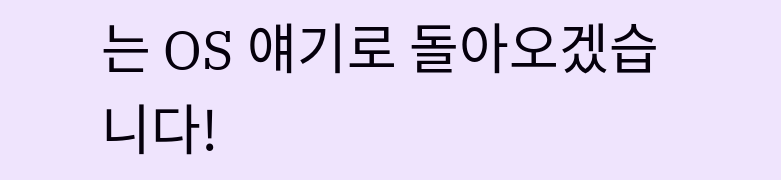는 OS 얘기로 돌아오겠습니다!